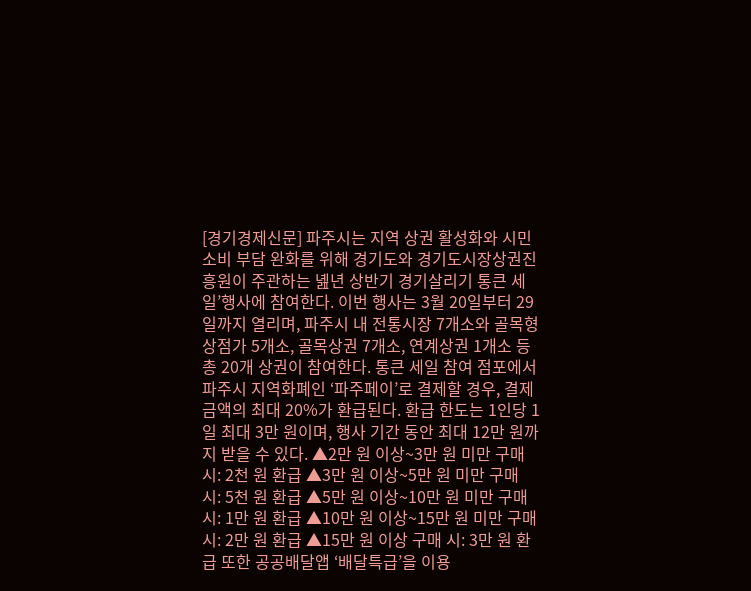[경기경제신문] 파주시는 지역 상권 활성화와 시민 소비 부담 완화를 위해 경기도와 경기도시장상권진흥원이 주관하는 녪년 상반기 경기살리기 통큰 세일’행사에 참여한다. 이번 행사는 3월 20일부터 29일까지 열리며, 파주시 내 전통시장 7개소와 골목형상점가 5개소, 골목상권 7개소, 연계상권 1개소 등 총 20개 상권이 참여한다. 통큰 세일 참여 점포에서 파주시 지역화폐인 ‘파주페이’로 결제할 경우, 결제 금액의 최대 20%가 환급된다. 환급 한도는 1인당 1일 최대 3만 원이며, 행사 기간 동안 최대 12만 원까지 받을 수 있다. ▲2만 원 이상~3만 원 미만 구매 시: 2천 원 환급 ▲3만 원 이상~5만 원 미만 구매 시: 5천 원 환급 ▲5만 원 이상~10만 원 미만 구매 시: 1만 원 환급 ▲10만 원 이상~15만 원 미만 구매 시: 2만 원 환급 ▲15만 원 이상 구매 시: 3만 원 환급 또한 공공배달앱 ‘배달특급’을 이용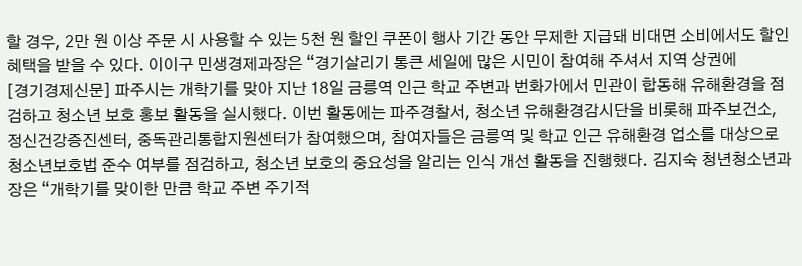할 경우, 2만 원 이상 주문 시 사용할 수 있는 5천 원 할인 쿠폰이 행사 기간 동안 무제한 지급돼 비대면 소비에서도 할인 혜택을 받을 수 있다. 이이구 민생경제과장은 “경기살리기 통큰 세일에 많은 시민이 참여해 주셔서 지역 상권에
[경기경제신문] 파주시는 개학기를 맞아 지난 18일 금릉역 인근 학교 주변과 번화가에서 민관이 합동해 유해환경을 점검하고 청소년 보호 홍보 활동을 실시했다. 이번 활동에는 파주경찰서, 청소년 유해환경감시단을 비롯해 파주보건소, 정신건강증진센터, 중독관리통합지원센터가 참여했으며, 참여자들은 금릉역 및 학교 인근 유해환경 업소를 대상으로 청소년보호법 준수 여부를 점검하고, 청소년 보호의 중요성을 알리는 인식 개선 활동을 진행했다. 김지숙 청년청소년과장은 “개학기를 맞이한 만큼 학교 주변 주기적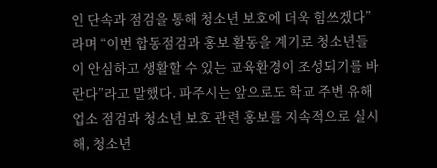인 단속과 점검을 통해 청소년 보호에 더욱 힘쓰겠다”라며 “이번 합동점검과 홍보 활동을 계기로 청소년들이 안심하고 생활할 수 있는 교육환경이 조성되기를 바란다”라고 말했다. 파주시는 앞으로도 학교 주변 유해업소 점검과 청소년 보호 관련 홍보를 지속적으로 실시해, 청소년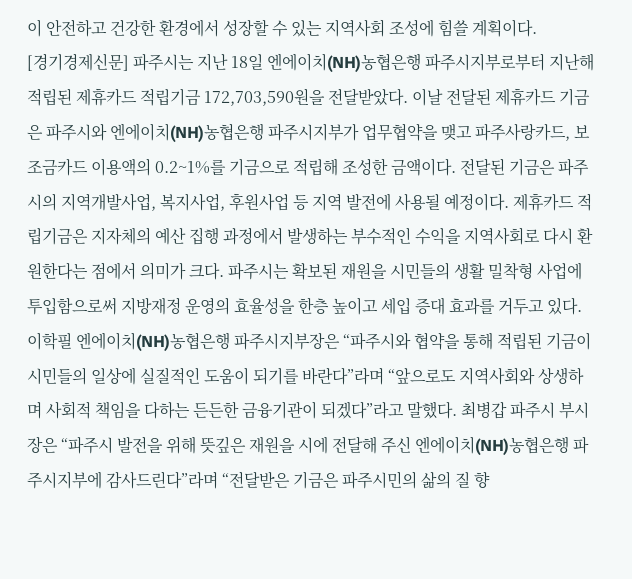이 안전하고 건강한 환경에서 성장할 수 있는 지역사회 조성에 힘쓸 계획이다.
[경기경제신문] 파주시는 지난 18일 엔에이치(NH)농협은행 파주시지부로부터 지난해 적립된 제휴카드 적립기금 172,703,590원을 전달받았다. 이날 전달된 제휴카드 기금은 파주시와 엔에이치(NH)농협은행 파주시지부가 업무협약을 맺고 파주사랑카드, 보조금카드 이용액의 0.2~1%를 기금으로 적립해 조성한 금액이다. 전달된 기금은 파주시의 지역개발사업, 복지사업, 후원사업 등 지역 발전에 사용될 예정이다. 제휴카드 적립기금은 지자체의 예산 집행 과정에서 발생하는 부수적인 수익을 지역사회로 다시 환원한다는 점에서 의미가 크다. 파주시는 확보된 재원을 시민들의 생활 밀착형 사업에 투입함으로써 지방재정 운영의 효율성을 한층 높이고 세입 증대 효과를 거두고 있다. 이학필 엔에이치(NH)농협은행 파주시지부장은 “파주시와 협약을 통해 적립된 기금이 시민들의 일상에 실질적인 도움이 되기를 바란다”라며 “앞으로도 지역사회와 상생하며 사회적 책임을 다하는 든든한 금융기관이 되겠다”라고 말했다. 최병갑 파주시 부시장은 “파주시 발전을 위해 뜻깊은 재원을 시에 전달해 주신 엔에이치(NH)농협은행 파주시지부에 감사드린다”라며 “전달받은 기금은 파주시민의 삶의 질 향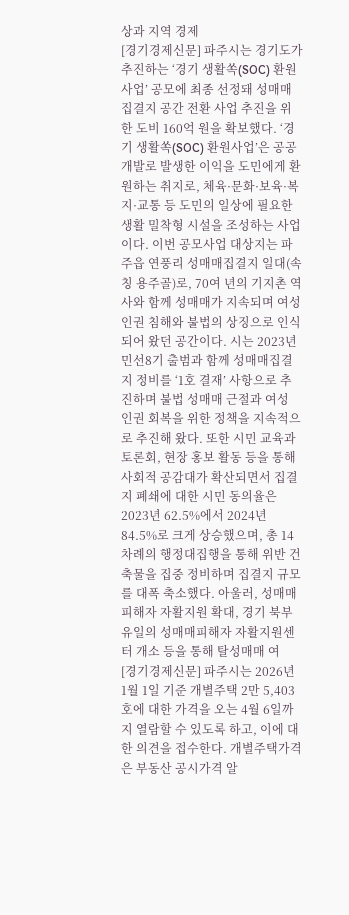상과 지역 경제
[경기경제신문] 파주시는 경기도가 추진하는 ‘경기 생활쏙(SOC) 환원사업’ 공모에 최종 선정돼 성매매집결지 공간 전환 사업 추진을 위한 도비 160억 원을 확보했다. ‘경기 생활쏙(SOC) 환원사업’은 공공개발로 발생한 이익을 도민에게 환원하는 취지로, 체육·문화·보육·복지·교통 등 도민의 일상에 필요한 생활 밀착형 시설을 조성하는 사업이다. 이번 공모사업 대상지는 파주읍 연풍리 성매매집결지 일대(속칭 용주골)로, 70여 년의 기지촌 역사와 함께 성매매가 지속되며 여성 인권 침해와 불법의 상징으로 인식되어 왔던 공간이다. 시는 2023년 민선8기 출범과 함께 성매매집결지 정비를 ‘1호 결재’ 사항으로 추진하며 불법 성매매 근절과 여성 인권 회복을 위한 정책을 지속적으로 추진해 왔다. 또한 시민 교육과 토론회, 현장 홍보 활동 등을 통해 사회적 공감대가 확산되면서 집결지 폐쇄에 대한 시민 동의율은 2023년 62.5%에서 2024년 84.5%로 크게 상승했으며, 총 14차례의 행정대집행을 통해 위반 건축물을 집중 정비하며 집결지 규모를 대폭 축소했다. 아울러, 성매매피해자 자활지원 확대, 경기 북부 유일의 성매매피해자 자활지원센터 개소 등을 통해 탈성매매 여
[경기경제신문] 파주시는 2026년 1월 1일 기준 개별주택 2만 5,403호에 대한 가격을 오는 4월 6일까지 열람할 수 있도록 하고, 이에 대한 의견을 접수한다. 개별주택가격은 부동산 공시가격 알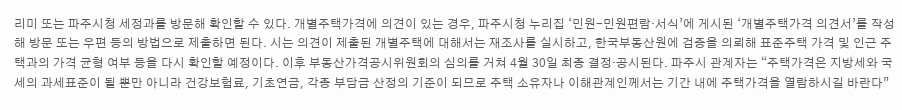리미 또는 파주시청 세정과를 방문해 확인할 수 있다. 개별주택가격에 의견이 있는 경우, 파주시청 누리집 ‘민원-민원편람·서식’에 게시된 ‘개별주택가격 의견서’를 작성해 방문 또는 우편 등의 방법으로 제출하면 된다. 시는 의견이 제출된 개별주택에 대해서는 재조사를 실시하고, 한국부동산원에 검증을 의뢰해 표준주택 가격 및 인근 주택과의 가격 균형 여부 등을 다시 확인할 예정이다. 이후 부동산가격공시위원회의 심의를 거쳐 4월 30일 최종 결정·공시된다. 파주시 관계자는 “주택가격은 지방세와 국세의 과세표준이 될 뿐만 아니라 건강보험료, 기초연금, 각종 부담금 산정의 기준이 되므로 주택 소유자나 이해관계인께서는 기간 내에 주택가격을 열람하시길 바란다”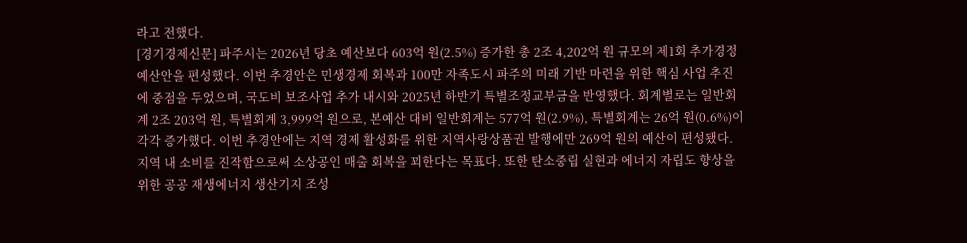라고 전했다.
[경기경제신문] 파주시는 2026년 당초 예산보다 603억 원(2.5%) 증가한 총 2조 4,202억 원 규모의 제1회 추가경정예산안을 편성했다. 이번 추경안은 민생경제 회복과 100만 자족도시 파주의 미래 기반 마련을 위한 핵심 사업 추진에 중점을 두었으며, 국도비 보조사업 추가 내시와 2025년 하반기 특별조정교부금을 반영했다. 회계별로는 일반회계 2조 203억 원, 특별회계 3,999억 원으로, 본예산 대비 일반회계는 577억 원(2.9%), 특별회계는 26억 원(0.6%)이 각각 증가했다. 이번 추경안에는 지역 경제 활성화를 위한 지역사랑상품권 발행에만 269억 원의 예산이 편성됐다. 지역 내 소비를 진작함으로써 소상공인 매출 회복을 꾀한다는 목표다. 또한 탄소중립 실현과 에너지 자립도 향상을 위한 공공 재생에너지 생산기지 조성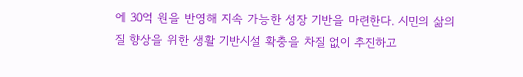에 30억 원을 반영해 지속 가능한 성장 기반을 마련한다. 시민의 삶의 질 향상을 위한 생활 기반시설 확충을 차질 없이 추진하고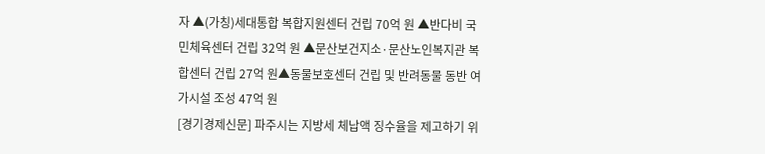자 ▲(가칭)세대통합 복합지원센터 건립 70억 원 ▲반다비 국민체육센터 건립 32억 원 ▲문산보건지소·문산노인복지관 복합센터 건립 27억 원▲동물보호센터 건립 및 반려동물 동반 여가시설 조성 47억 원
[경기경제신문] 파주시는 지방세 체납액 징수율을 제고하기 위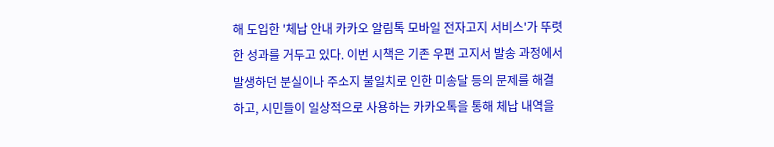해 도입한 '체납 안내 카카오 알림톡 모바일 전자고지 서비스'가 뚜렷한 성과를 거두고 있다. 이번 시책은 기존 우편 고지서 발송 과정에서 발생하던 분실이나 주소지 불일치로 인한 미송달 등의 문제를 해결하고, 시민들이 일상적으로 사용하는 카카오톡을 통해 체납 내역을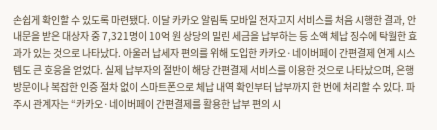손쉽게 확인할 수 있도록 마련됐다. 이달 카카오 알림톡 모바일 전자고지 서비스를 처음 시행한 결과, 안내문을 받은 대상자 중 7,321명이 10억 원 상당의 밀린 세금을 납부하는 등 소액 체납 징수에 탁월한 효과가 있는 것으로 나타났다. 아울러 납세자 편의를 위해 도입한 카카오·네이버페이 간편결제 연계 시스템도 큰 호응을 얻었다. 실제 납부자의 절반이 해당 간편결제 서비스를 이용한 것으로 나타났으며, 은행 방문이나 복잡한 인증 절차 없이 스마트폰으로 체납 내역 확인부터 납부까지 한 번에 처리할 수 있다. 파주시 관계자는 “카카오·네이버페이 간편결제를 활용한 납부 편의 시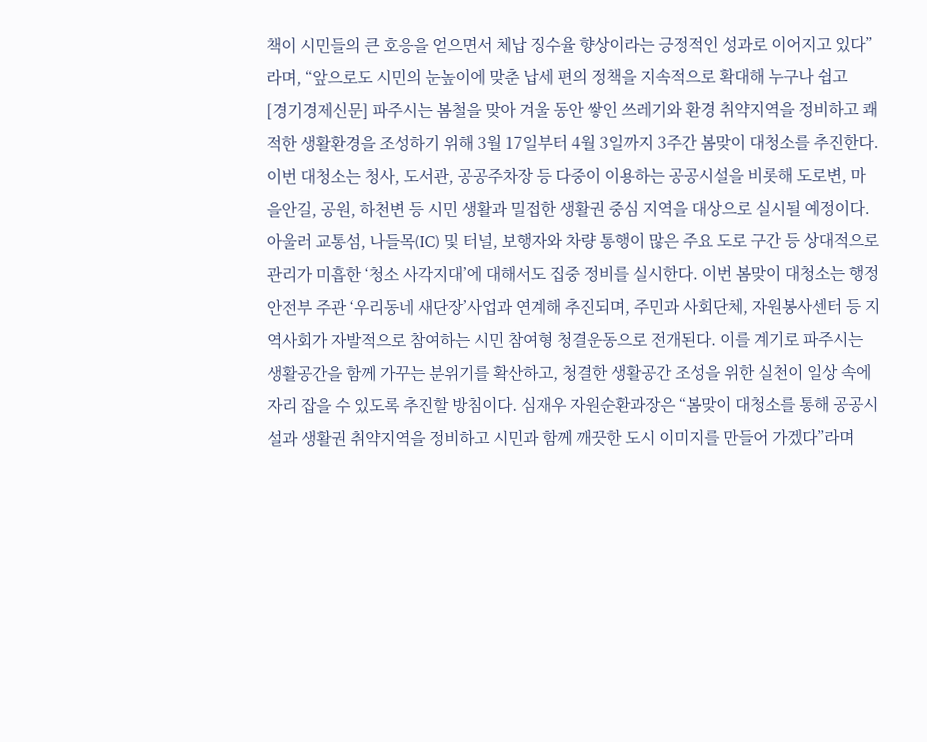책이 시민들의 큰 호응을 얻으면서 체납 징수율 향상이라는 긍정적인 성과로 이어지고 있다”라며, “앞으로도 시민의 눈높이에 맞춘 납세 편의 정책을 지속적으로 확대해 누구나 쉽고
[경기경제신문] 파주시는 봄철을 맞아 겨울 동안 쌓인 쓰레기와 환경 취약지역을 정비하고 쾌적한 생활환경을 조성하기 위해 3월 17일부터 4월 3일까지 3주간 봄맞이 대청소를 추진한다. 이번 대청소는 청사, 도서관, 공공주차장 등 다중이 이용하는 공공시설을 비롯해 도로변, 마을안길, 공원, 하천변 등 시민 생활과 밀접한 생활권 중심 지역을 대상으로 실시될 예정이다. 아울러 교통섬, 나들목(IC) 및 터널, 보행자와 차량 통행이 많은 주요 도로 구간 등 상대적으로 관리가 미흡한 ‘청소 사각지대’에 대해서도 집중 정비를 실시한다. 이번 봄맞이 대청소는 행정안전부 주관 ‘우리동네 새단장’사업과 연계해 추진되며, 주민과 사회단체, 자원봉사센터 등 지역사회가 자발적으로 참여하는 시민 참여형 청결운동으로 전개된다. 이를 계기로 파주시는 생활공간을 함께 가꾸는 분위기를 확산하고, 청결한 생활공간 조성을 위한 실천이 일상 속에 자리 잡을 수 있도록 추진할 방침이다. 심재우 자원순환과장은 “봄맞이 대청소를 통해 공공시설과 생활권 취약지역을 정비하고 시민과 함께 깨끗한 도시 이미지를 만들어 가겠다”라며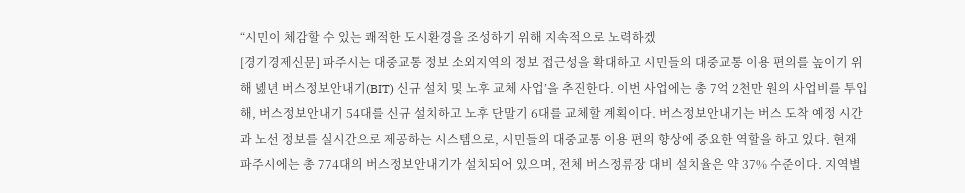“시민이 체감할 수 있는 쾌적한 도시환경을 조성하기 위해 지속적으로 노력하겠
[경기경제신문] 파주시는 대중교통 정보 소외지역의 정보 접근성을 확대하고 시민들의 대중교통 이용 편의를 높이기 위해 녪년 버스정보안내기(BIT) 신규 설치 및 노후 교체 사업’을 추진한다. 이번 사업에는 총 7억 2천만 원의 사업비를 투입해, 버스정보안내기 54대를 신규 설치하고 노후 단말기 6대를 교체할 계획이다. 버스정보안내기는 버스 도착 예정 시간과 노선 정보를 실시간으로 제공하는 시스템으로, 시민들의 대중교통 이용 편의 향상에 중요한 역할을 하고 있다. 현재 파주시에는 총 774대의 버스정보안내기가 설치되어 있으며, 전체 버스정류장 대비 설치율은 약 37% 수준이다. 지역별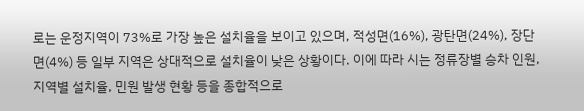로는 운정지역이 73%로 가장 높은 설치율을 보이고 있으며, 적성면(16%), 광탄면(24%), 장단면(4%) 등 일부 지역은 상대적으로 설치율이 낮은 상황이다. 이에 따라 시는 정류장별 승차 인원, 지역별 설치율, 민원 발생 현황 등을 종합적으로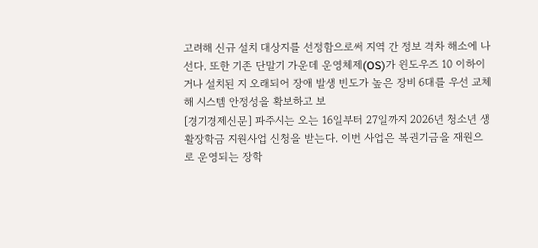고려해 신규 설치 대상지를 선정함으로써 지역 간 정보 격차 해소에 나선다. 또한 기존 단말기 가운데 운영체제(OS)가 윈도우즈 10 이하이거나 설치된 지 오래되어 장애 발생 빈도가 높은 장비 6대를 우선 교체해 시스템 안정성을 확보하고 보
[경기경제신문] 파주시는 오는 16일부터 27일까지 2026년 청소년 생활장학금 지원사업 신청을 받는다. 이번 사업은 복권기금을 재원으로 운영되는 장학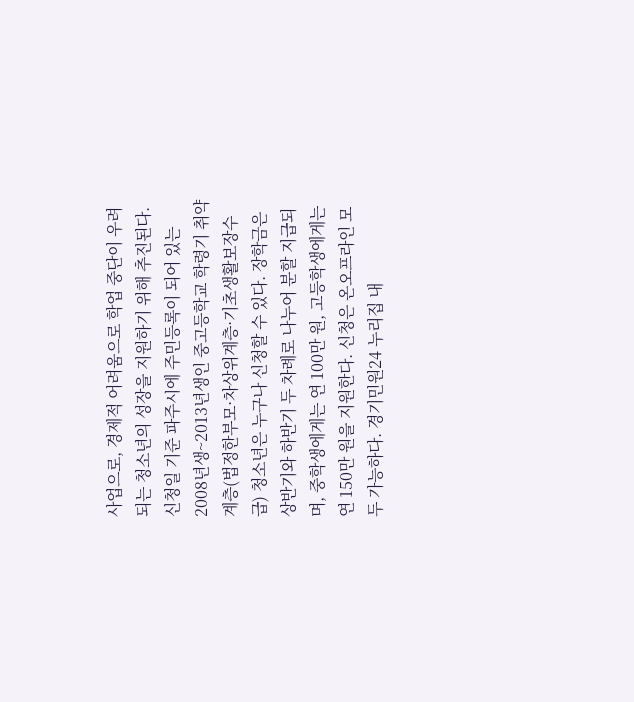사업으로, 경제적 어려움으로 학업 중단이 우려되는 청소년의 성장을 지원하기 위해 추진된다. 신청일 기준 파주시에 주민등록이 되어 있는 2008년생~2013년생인 중고등학교 학령기 취약계층(법정한부모·차상위계층·기초생활보장수급) 청소년은 누구나 신청할 수 있다. 장학금은 상반기와 하반기 두 차례로 나누어 분할 지급되며, 중학생에게는 연 100만 원, 고등학생에게는 연 150만 원을 지원한다. 신청은 온오프라인 모두 가능하다. 경기민원24 누리집 내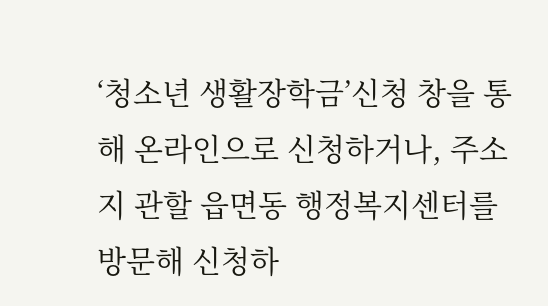‘청소년 생활장학금’신청 창을 통해 온라인으로 신청하거나, 주소지 관할 읍면동 행정복지센터를 방문해 신청하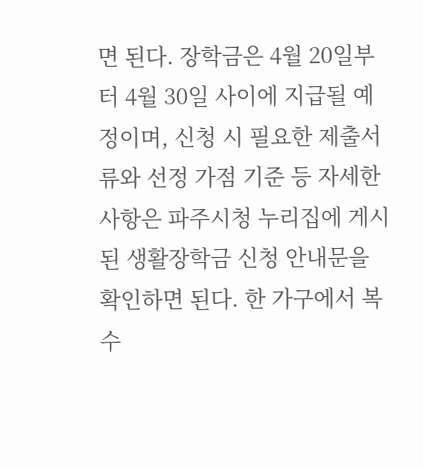면 된다. 장학금은 4월 20일부터 4월 30일 사이에 지급될 예정이며, 신청 시 필요한 제출서류와 선정 가점 기준 등 자세한 사항은 파주시청 누리집에 게시된 생활장학금 신청 안내문을 확인하면 된다. 한 가구에서 복수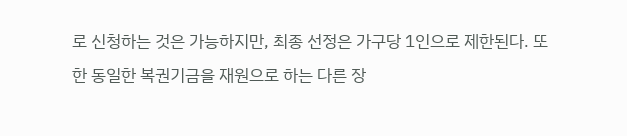로 신청하는 것은 가능하지만, 최종 선정은 가구당 1인으로 제한된다. 또한 동일한 복권기금을 재원으로 하는 다른 장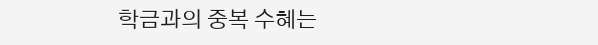학금과의 중복 수혜는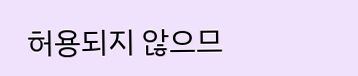허용되지 않으므